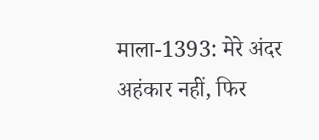माला-1393: मेरे अंदर अहंकार नहीं, फिर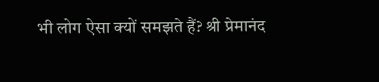भी लोग ऐसा क्यों समझते हैं? श्री प्रेमानंद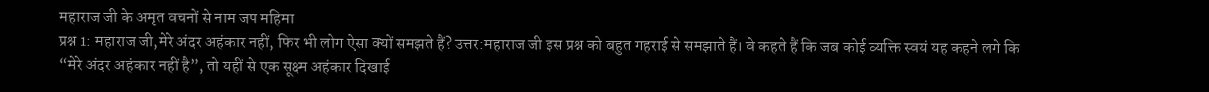महाराज जी के अमृत वचनों से नाम जप महिमा
प्रश्न 1: महाराज जी,मेरे अंदर अहंकार नहीं, फिर भी लोग ऐसा क्यों समझते हैं? उत्तर:महाराज जी इस प्रश्न को बहुत गहराई से समझाते हैं। वे कहते हैं कि जब कोई व्यक्ति स्वयं यह कहने लगे कि “मेरे अंदर अहंकार नहीं है”, तो यहीं से एक सूक्ष्म अहंकार दिखाई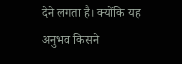देने लगता है। क्योंकि यह अनुभव किसने